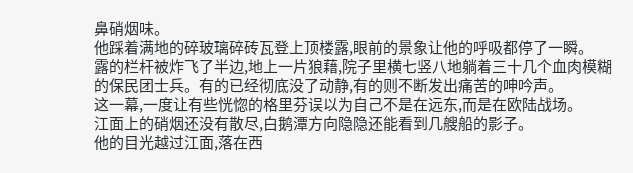鼻硝烟味。
他踩着满地的碎玻璃碎砖瓦登上顶楼露,眼前的景象让他的呼吸都停了一瞬。
露的栏杆被炸飞了半边,地上一片狼藉,院子里横七竖八地躺着三十几个血肉模糊的保民团士兵。有的已经彻底没了动静,有的则不断发出痛苦的呻吟声。
这一幕,一度让有些恍惚的格里芬误以为自己不是在远东,而是在欧陆战场。
江面上的硝烟还没有散尽,白鹅潭方向隐隐还能看到几艘船的影子。
他的目光越过江面,落在西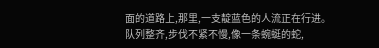面的道路上,那里,一支靛蓝色的人流正在行进。
队列整齐,步伐不紧不慢,像一条蜿蜓的蛇,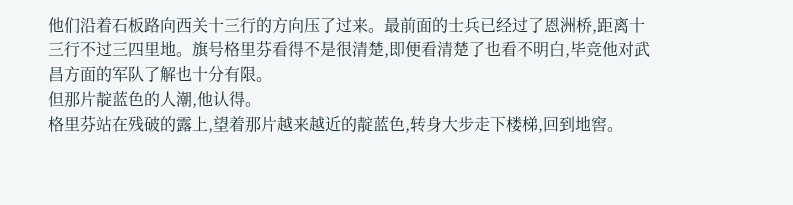他们沿着石板路向西关十三行的方向压了过来。最前面的士兵已经过了恩洲桥,距离十三行不过三四里地。旗号格里芬看得不是很清楚,即便看清楚了也看不明白,毕竞他对武昌方面的军队了解也十分有限。
但那片靛蓝色的人潮,他认得。
格里芬站在残破的露上,望着那片越来越近的靛蓝色,转身大步走下楼梯,回到地窖。